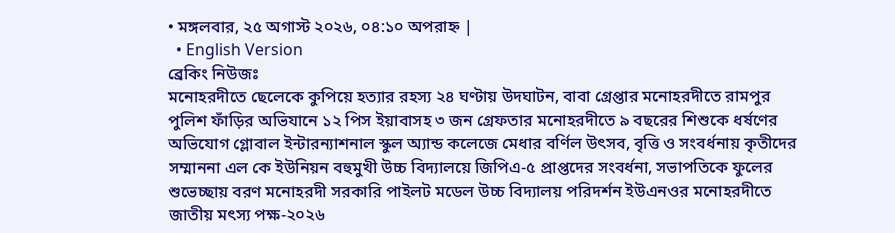• মঙ্গলবার, ২৫ অগাস্ট ২০২৬, ০৪:১০ অপরাহ্ন |
  • English Version
ব্রেকিং নিউজঃ
মনোহরদীতে ছেলেকে কুপিয়ে হত্যার রহস্য ২৪ ঘণ্টায় উদঘাটন, বাবা গ্রেপ্তার মনোহরদীতে রামপুর পুলিশ ফাঁড়ির অভিযানে ১২ পিস ইয়াবাসহ ৩ জন গ্রেফতার মনোহরদীতে ৯ বছরের শিশুকে ধর্ষণের অভিযোগ গ্লোবাল ইন্টারন্যাশনাল স্কুল অ্যান্ড কলেজে মেধার বর্ণিল উৎসব, বৃত্তি ও সংবর্ধনায় কৃতীদের সম্মাননা এল কে ইউনিয়ন বহুমুখী উচ্চ বিদ্যালয়ে জিপিএ-৫ প্রাপ্তদের সংবর্ধনা, সভাপতিকে ফুলের শুভেচ্ছায় বরণ মনোহরদী সরকারি পাইলট মডেল উচ্চ বিদ্যালয় পরিদর্শন ইউএনওর মনোহরদীতে জাতীয় মৎস্য পক্ষ-২০২৬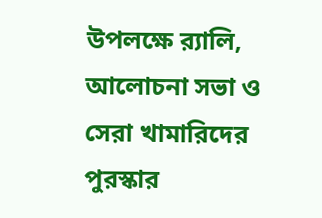উপলক্ষে র‍্যালি, আলোচনা সভা ও সেরা খামারিদের পুরস্কার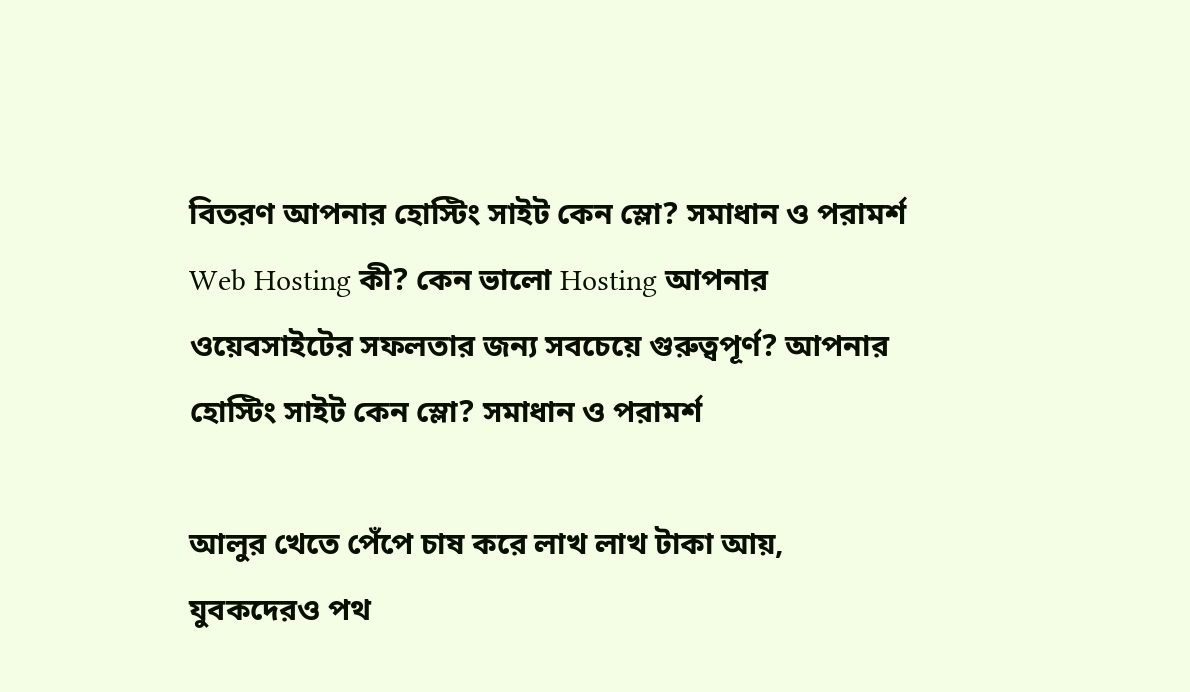বিতরণ আপনার হোস্টিং সাইট কেন স্লো? সমাধান ও পরামর্শ Web Hosting কী? কেন ভালো Hosting আপনার ওয়েবসাইটের সফলতার জন্য সবচেয়ে গুরুত্বপূর্ণ? আপনার হোস্টিং সাইট কেন স্লো? সমাধান ও পরামর্শ

আলুর খেতে পেঁপে চাষ করে লাখ লাখ টাকা আয়, যুবকদেরও পথ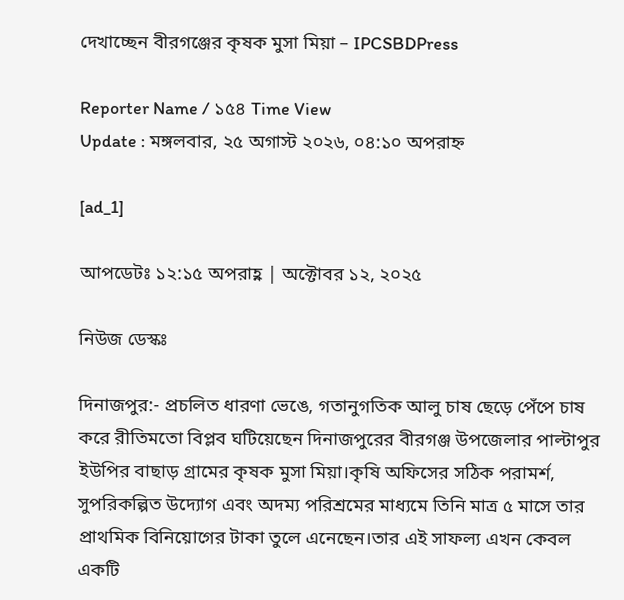দেখাচ্ছেন বীরগঞ্জের কৃষক মুসা মিয়া – IPCSBDPress

Reporter Name / ১৫৪ Time View
Update : মঙ্গলবার, ২৫ অগাস্ট ২০২৬, ০৪:১০ অপরাহ্ন

[ad_1]

আপডেটঃ ১২:১৫ অপরাহ্ণ | অক্টোবর ১২, ২০২৫

নিউজ ডেস্কঃ

দিনাজপুর:- প্রচলিত ধারণা ভেঙে, গতানুগতিক আলু চাষ ছেড়ে পেঁপে চাষ করে রীতিমতো বিপ্লব ঘটিয়েছেন দিনাজপুরের বীরগঞ্জ উপজেলার পাল্টাপুর ইউপির বাছাড় গ্রামের কৃষক মুসা মিয়া।কৃষি অফিসের সঠিক পরামর্শ, সুপরিকল্পিত উদ্যোগ এবং অদম্য পরিশ্রমের মাধ্যমে তিনি মাত্র ৫ মাসে তার প্রাথমিক বিনিয়োগের টাকা তুলে এনেছেন।তার এই সাফল্য এখন কেবল একটি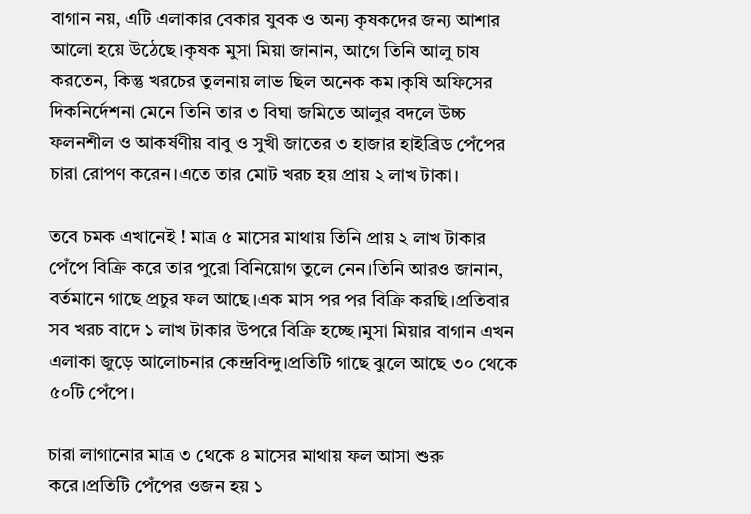বাগান নয়, এটি এলাকার বেকার যুবক ও অন্য কৃষকদের জন্য আশার আলো হয়ে উঠেছে।কৃষক মুসা মিয়া জানান, আগে তিনি আলু চাষ করতেন, কিন্তু খরচের তুলনায় লাভ ছিল অনেক কম।কৃষি অফিসের দিকনির্দেশনা মেনে তিনি তার ৩ বিঘা জমিতে আলুর বদলে উচ্চ ফলনশীল ও আকর্ষণীয় বাবু ও সুখী জাতের ৩ হাজার হাইব্রিড পেঁপের চারা রোপণ করেন।এতে তার মোট খরচ হয় প্রায় ২ লাখ টাকা।

তবে চমক এখানেই ! মাত্র ৫ মাসের মাথায় তিনি প্রায় ২ লাখ টাকার পেঁপে বিক্রি করে তার পুরো বিনিয়োগ তুলে নেন।তিনি আরও জানান, বর্তমানে গাছে প্রচুর ফল আছে।এক মাস পর পর বিক্রি করছি।প্রতিবার সব খরচ বাদে ১ লাখ টাকার উপরে বিক্রি হচ্ছে।মুসা মিয়ার বাগান এখন এলাকা জুড়ে আলোচনার কেন্দ্রবিন্দু।প্রতিটি গাছে ঝুলে আছে ৩০ থেকে ৫০টি পেঁপে।

চারা লাগানোর মাত্র ৩ থেকে ৪ মাসের মাথায় ফল আসা শুরু করে।প্রতিটি পেঁপের ওজন হয় ১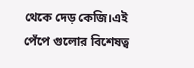থেকে দেড় কেজি।এই পেঁপে গুলোর বিশেষত্ব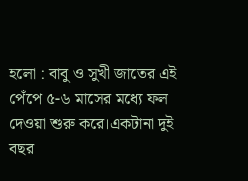হলো : বাবু ও সুখী জাতের এই পেঁপে ৫-৬ মাসের মধ্যে ফল দেওয়া শুরু করে।একটানা দুই বছর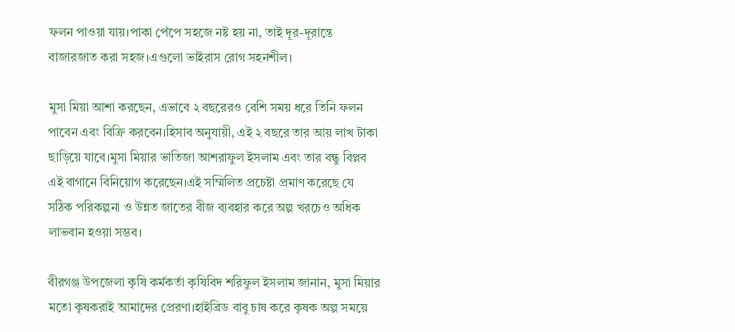ফলন পাওয়া যায়।পাকা পেঁপে সহজে নষ্ট হয় না, তাই দূর-দূরান্তে বাজারজাত করা সহজ।এগুলো ভাইরাস রোগ সহনশীল।

মুসা মিয়া আশা করছেন, এভাবে ২ বছরেরও বেশি সময় ধরে তিনি ফলন পাবেন এবং বিক্রি করবেন।হিসাব অনুযায়ী, এই ২ বছরে তার আয় লাখ টাকা ছাড়িয়ে যাবে।মুসা মিয়ার ভাতিজা আশরাফুল ইসলাম এবং তার বন্ধু বিপ্লব এই বাগানে বিনিয়োগ করেছেন।এই সম্মিলিত প্রচেষ্টা প্রমাণ করেছে যে সঠিক পরিকল্পনা ও উন্নত জাতের বীজ ব্যবহার করে অল্প খরচেও অধিক লাভবান হওয়া সম্ভব।

বীরগঞ্জ উপজেলা কৃষি কর্মকর্তা কৃষিবিদ শরিফুল ইসলাম জানান, মুসা মিয়ার মতো কৃষকরাই আমাদের প্রেরণা।হাইব্রিড বাবু চাষ করে কৃষক অল্প সময়ে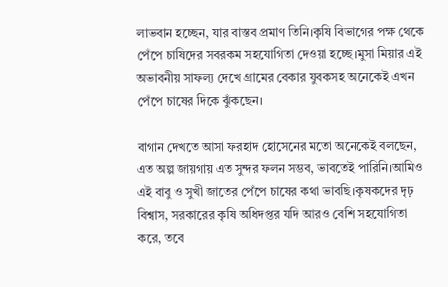লাভবান হচ্ছেন, যার বাস্তব প্রমাণ তিনি।কৃষি বিভাগের পক্ষ থেকে পেঁপে চাষিদের সবরকম সহযোগিতা দেওয়া হচ্ছে।মুসা মিয়ার এই অভাবনীয় সাফল্য দেখে গ্রামের বেকার যুবকসহ অনেকেই এখন পেঁপে চাষের দিকে ঝুঁকছেন।

বাগান দেখতে আসা ফরহাদ হোসেনের মতো অনেকেই বলছেন, এত অল্প জায়গায় এত সুন্দর ফলন সম্ভব, ভাবতেই পারিনি।আমিও এই বাবু ও সুখী জাতের পেঁপে চাষের কথা ভাবছি।কৃষকদের দৃঢ় বিশ্বাস, সরকারের কৃষি অধিদপ্তর যদি আরও বেশি সহযোগিতা করে, তবে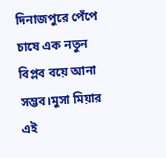দিনাজপুরে পেঁপে চাষে এক নতুন বিপ্লব বয়ে আনা সম্ভব।মুসা মিয়ার এই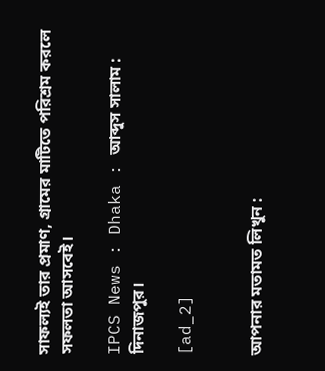সাফল্যই তার প্রমাণ, গ্রামের মাটিতে পরিশ্রম করলে সফলতা আসবেই।

IPCS News : Dhaka : আব্দুস সালাম : দিনাজপুর।

[ad_2]


আপনার মতামত লিখুন :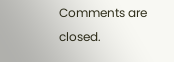Comments are closed.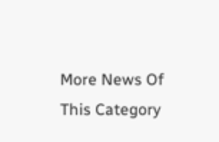More News Of This Category